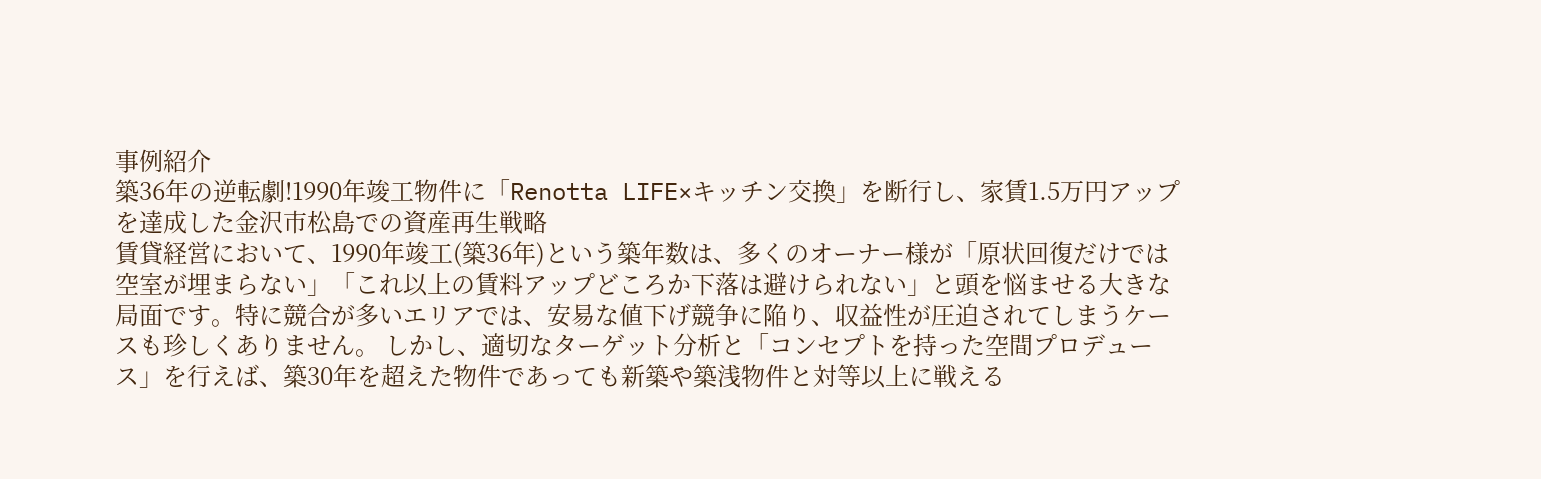事例紹介
築36年の逆転劇!1990年竣工物件に「Renotta LIFE×キッチン交換」を断行し、家賃1.5万円アップを達成した金沢市松島での資産再生戦略
賃貸経営において、1990年竣工(築36年)という築年数は、多くのオーナー様が「原状回復だけでは空室が埋まらない」「これ以上の賃料アップどころか下落は避けられない」と頭を悩ませる大きな局面です。特に競合が多いエリアでは、安易な値下げ競争に陥り、収益性が圧迫されてしまうケースも珍しくありません。 しかし、適切なターゲット分析と「コンセプトを持った空間プロデュース」を行えば、築30年を超えた物件であっても新築や築浅物件と対等以上に戦える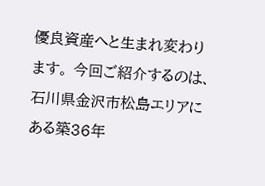優良資産へと生まれ変わります。 今回ご紹介するのは、石川県金沢市松島エリアにある築36年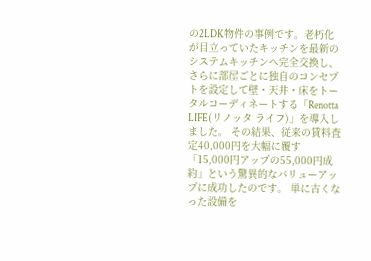の2LDK物件の事例です。老朽化が目立っていたキッチンを最新のシステムキッチンへ完全交換し、さらに部屋ごとに独自のコンセプトを設定して壁・天井・床をトータルコーディネートする「Renotta LIFE(リノッタ ライフ)」を導入しました。 その結果、従来の賃料査定40,000円を大幅に覆す「15,000円アップの55,000円成約」という驚異的なバリューアップに成功したのです。 単に古くなった設備を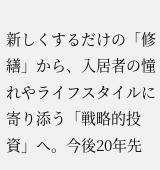新しくするだけの「修繕」から、入居者の憧れやライフスタイルに寄り添う「戦略的投資」へ。今後20年先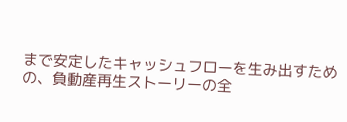まで安定したキャッシュフローを生み出すための、負動産再生ストーリーの全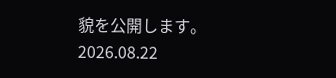貌を公開します。
2026.08.22